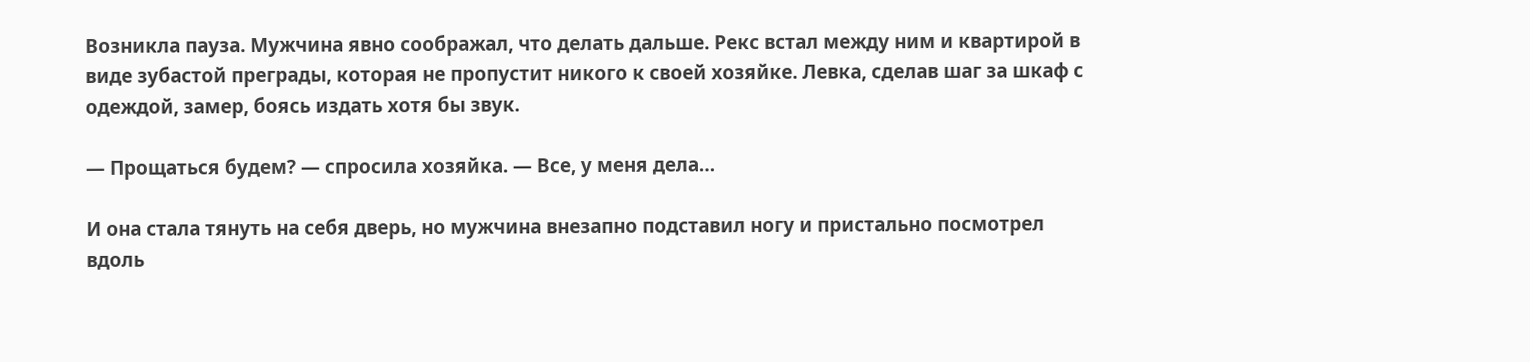Возникла пауза. Мужчина явно соображал, что делать дальше. Рекс встал между ним и квартирой в виде зубастой преграды, которая не пропустит никого к своей хозяйке. Левка, сделав шаг за шкаф с одеждой, замер, боясь издать хотя бы звук.

— Прощаться будем? — спросила хозяйка. — Все, у меня дела…

И она стала тянуть на себя дверь, но мужчина внезапно подставил ногу и пристально посмотрел вдоль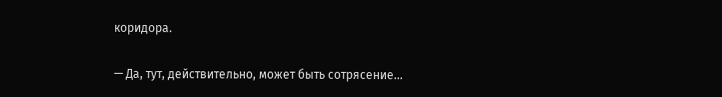коридора.

— Да, тут, действительно, может быть сотрясение…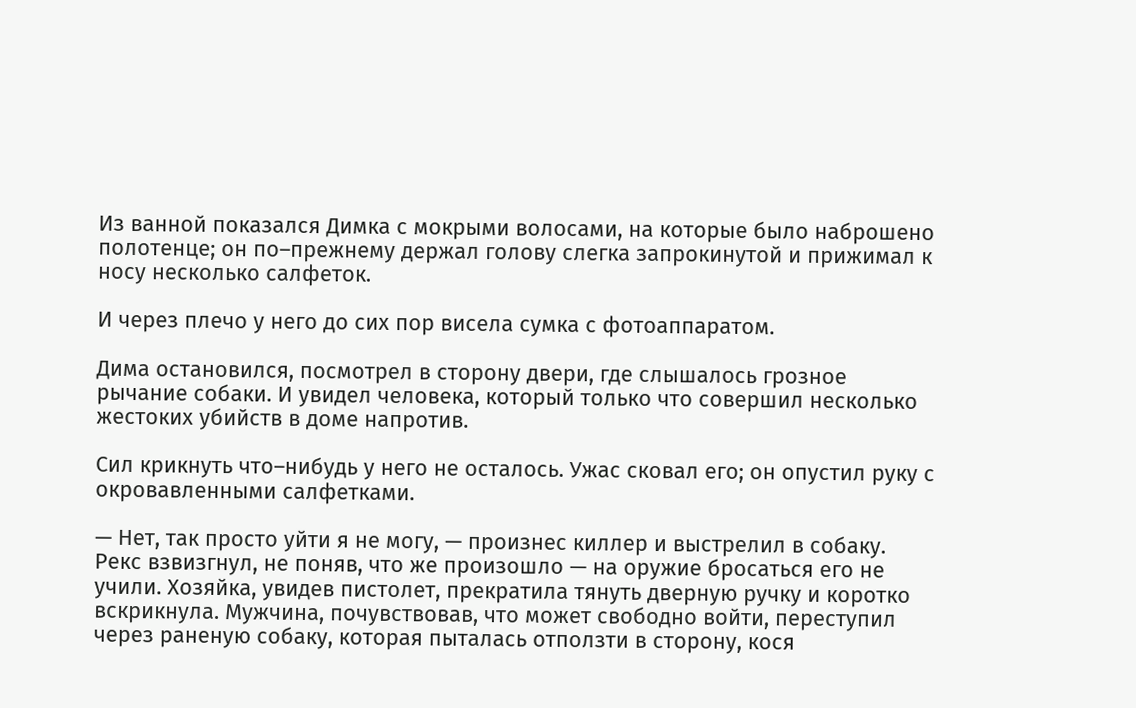Из ванной показался Димка с мокрыми волосами, на которые было наброшено полотенце; он по–прежнему держал голову слегка запрокинутой и прижимал к носу несколько салфеток.

И через плечо у него до сих пор висела сумка с фотоаппаратом.

Дима остановился, посмотрел в сторону двери, где слышалось грозное рычание собаки. И увидел человека, который только что совершил несколько жестоких убийств в доме напротив.

Сил крикнуть что–нибудь у него не осталось. Ужас сковал его; он опустил руку с окровавленными салфетками.

— Нет, так просто уйти я не могу, — произнес киллер и выстрелил в собаку. Рекс взвизгнул, не поняв, что же произошло — на оружие бросаться его не учили. Хозяйка, увидев пистолет, прекратила тянуть дверную ручку и коротко вскрикнула. Мужчина, почувствовав, что может свободно войти, переступил через раненую собаку, которая пыталась отползти в сторону, кося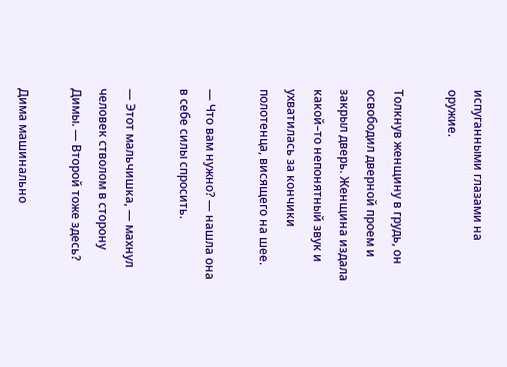испуганными глазами на оружие.

Толкнув женщину в грудь, он освободил дверной проем и закрыл дверь. Женщина издала какой–то непонятный звук и ухватилась за кончики полотенца, висящего на шее.

— Что вам нужно? — нашла она в себе силы спросить.

— Этот мальчишка, — махнул человек стволом в сторону Димы. — Второй тоже здесь?

Дима машинально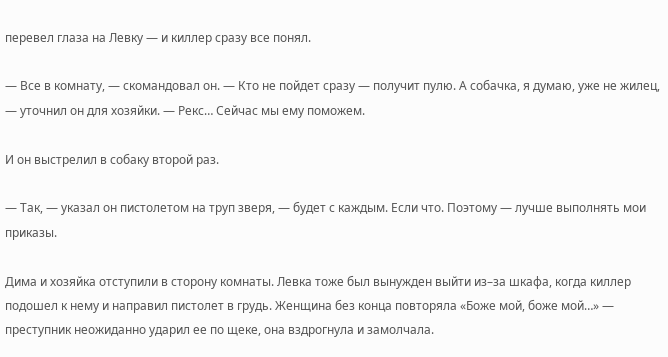перевел глаза на Левку — и киллер сразу все понял.

— Все в комнату, — скомандовал он. — Кто не пойдет сразу — получит пулю. А собачка, я думаю, уже не жилец, — уточнил он для хозяйки. — Рекс… Сейчас мы ему поможем.

И он выстрелил в собаку второй раз.

— Так, — указал он пистолетом на труп зверя, — будет с каждым. Если что. Поэтому — лучше выполнять мои приказы.

Дима и хозяйка отступили в сторону комнаты. Левка тоже был вынужден выйти из–за шкафа, когда киллер подошел к нему и направил пистолет в грудь. Женщина без конца повторяла «Боже мой, боже мой…» — преступник неожиданно ударил ее по щеке, она вздрогнула и замолчала.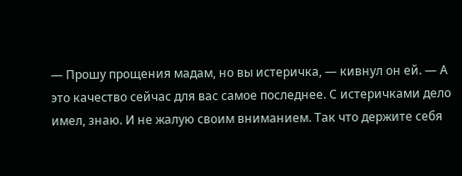— Прошу прощения мадам, но вы истеричка, — кивнул он ей. — А это качество сейчас для вас самое последнее. С истеричками дело имел, знаю. И не жалую своим вниманием. Так что держите себя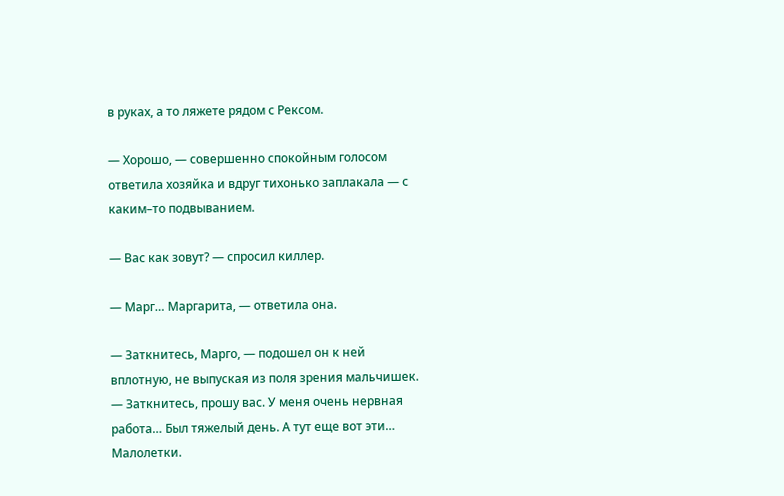в руках, а то ляжете рядом с Рексом.

— Хорошо, — совершенно спокойным голосом ответила хозяйка и вдруг тихонько заплакала — с каким–то подвыванием.

— Вас как зовут? — спросил киллер.

— Марг… Маргарита, — ответила она.

— Заткнитесь, Марго, — подошел он к ней вплотную, не выпуская из поля зрения мальчишек. — Заткнитесь, прошу вас. У меня очень нервная работа… Был тяжелый день. А тут еще вот эти… Малолетки.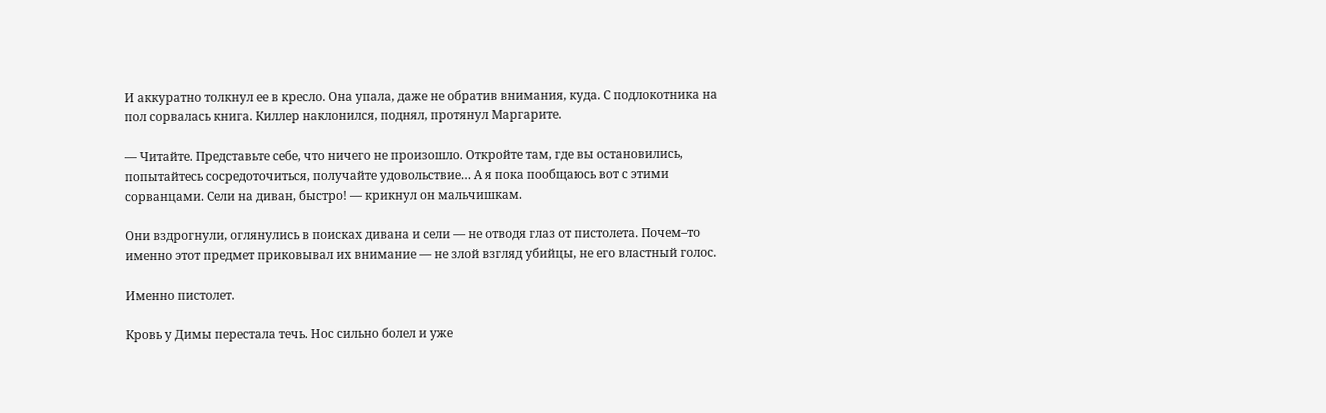И аккуратно толкнул ее в кресло. Она упала, даже не обратив внимания, куда. С подлокотника на пол сорвалась книга. Киллер наклонился, поднял, протянул Маргарите.

— Читайте. Представьте себе, что ничего не произошло. Откройте там, где вы остановились, попытайтесь сосредоточиться, получайте удовольствие… А я пока пообщаюсь вот с этими сорванцами. Сели на диван, быстро! — крикнул он мальчишкам.

Они вздрогнули, оглянулись в поисках дивана и сели — не отводя глаз от пистолета. Почем–то именно этот предмет приковывал их внимание — не злой взгляд убийцы, не его властный голос.

Именно пистолет.

Кровь у Димы перестала течь. Нос сильно болел и уже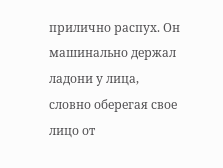прилично распух. Он машинально держал ладони у лица, словно оберегая свое лицо от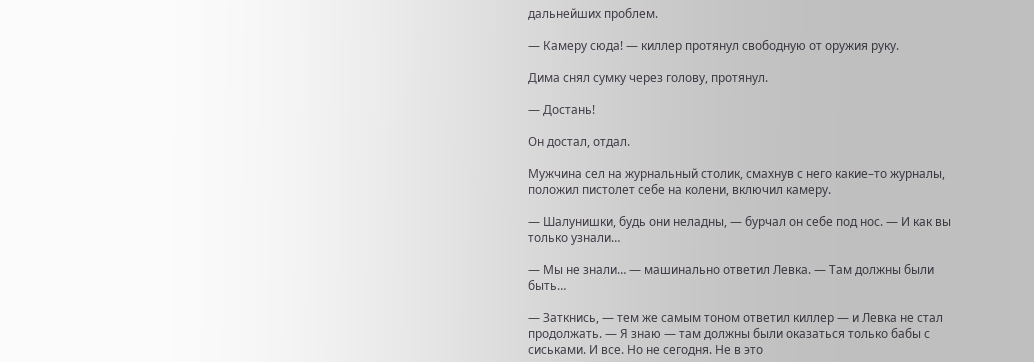дальнейших проблем.

— Камеру сюда! — киллер протянул свободную от оружия руку.

Дима снял сумку через голову, протянул.

— Достань!

Он достал, отдал.

Мужчина сел на журнальный столик, смахнув с него какие–то журналы, положил пистолет себе на колени, включил камеру.

— Шалунишки, будь они неладны, — бурчал он себе под нос. — И как вы только узнали…

— Мы не знали… — машинально ответил Левка. — Там должны были быть…

— Заткнись, — тем же самым тоном ответил киллер — и Левка не стал продолжать. — Я знаю — там должны были оказаться только бабы с сиськами. И все. Но не сегодня. Не в это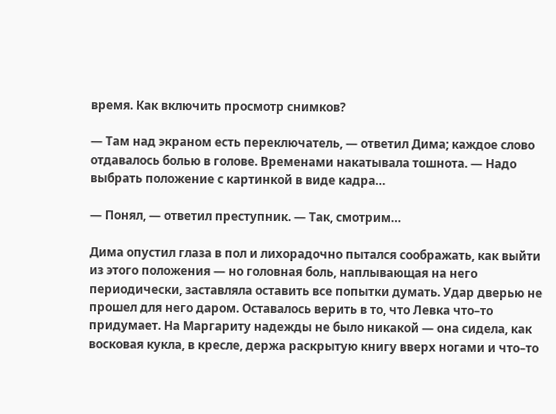время. Как включить просмотр снимков?

— Там над экраном есть переключатель, — ответил Дима; каждое слово отдавалось болью в голове. Временами накатывала тошнота. — Надо выбрать положение с картинкой в виде кадра…

— Понял, — ответил преступник. — Так, смотрим…

Дима опустил глаза в пол и лихорадочно пытался соображать, как выйти из этого положения — но головная боль, наплывающая на него периодически, заставляла оставить все попытки думать. Удар дверью не прошел для него даром. Оставалось верить в то, что Левка что–то придумает. На Маргариту надежды не было никакой — она сидела, как восковая кукла, в кресле, держа раскрытую книгу вверх ногами и что–то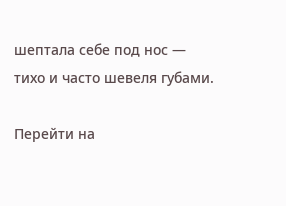шептала себе под нос — тихо и часто шевеля губами.

Перейти на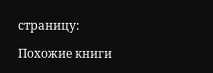страницу:

Похожие книги